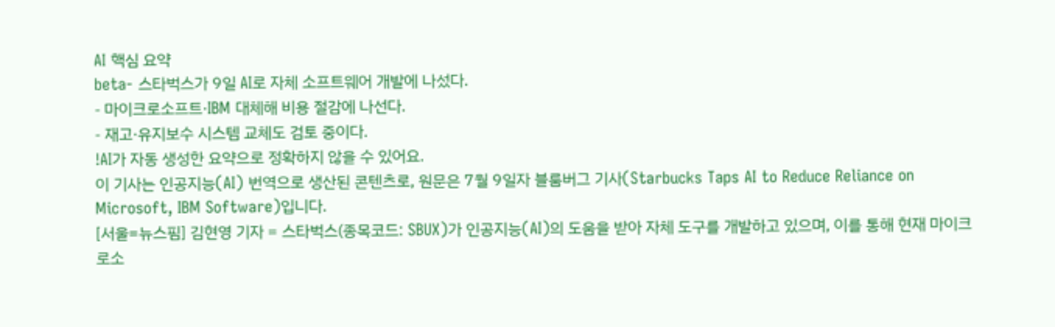AI 핵심 요약
beta- 스타벅스가 9일 AI로 자체 소프트웨어 개발에 나섰다.
- 마이크로소프트·IBM 대체해 비용 절감에 나선다.
- 재고·유지보수 시스템 교체도 검토 중이다.
!AI가 자동 생성한 요약으로 정확하지 않을 수 있어요.
이 기사는 인공지능(AI) 번역으로 생산된 콘텐츠로, 원문은 7월 9일자 블룸버그 기사(Starbucks Taps AI to Reduce Reliance on Microsoft, IBM Software)입니다.
[서울=뉴스핌] 김현영 기자 = 스타벅스(종목코드: SBUX)가 인공지능(AI)의 도움을 받아 자체 도구를 개발하고 있으며, 이를 통해 현재 마이크로소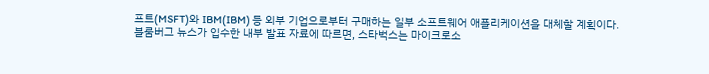프트(MSFT)와 IBM(IBM) 등 외부 기업으로부터 구매하는 일부 소프트웨어 애플리케이션을 대체할 계획이다.
블룸버그 뉴스가 입수한 내부 발표 자료에 따르면, 스타벅스는 마이크로소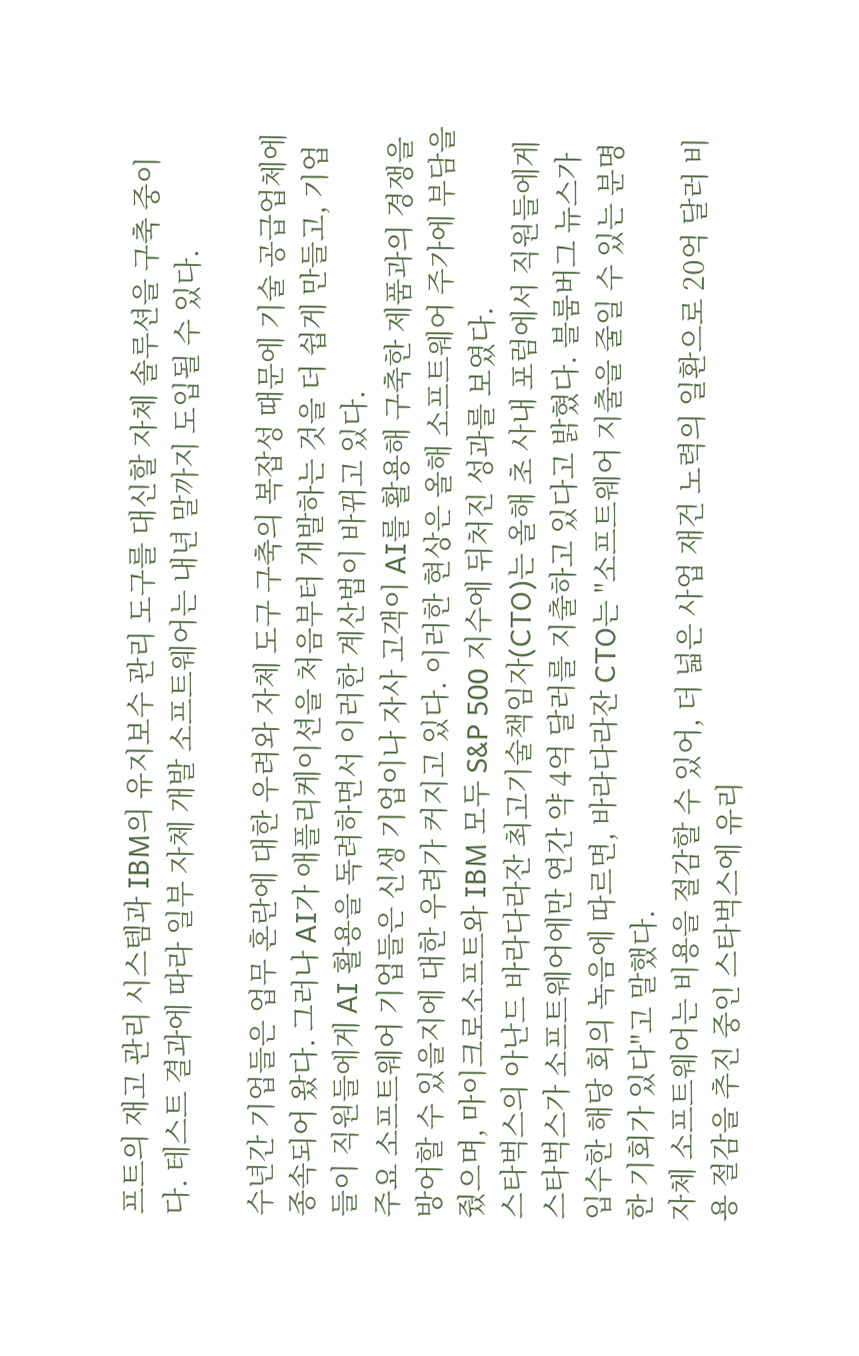프트의 재고 관리 시스템과 IBM의 유지보수 관리 도구를 대신할 자체 솔루션을 구축 중이다. 테스트 결과에 따라 일부 자체 개발 소프트웨어는 내년 말까지 도입될 수 있다.

수년간 기업들은 업무 혼란에 대한 우려와 자체 도구 구축의 복잡성 때문에 기술 공급업체에 종속되어 왔다. 그러나 AI가 애플리케이션을 처음부터 개발하는 것을 더 쉽게 만들고, 기업들이 직원들에게 AI 활용을 독려하면서 이러한 계산법이 바뀌고 있다.
주요 소프트웨어 기업들은 신생 기업이나 자사 고객이 AI를 활용해 구축한 제품과의 경쟁을 방어할 수 있을지에 대한 우려가 커지고 있다. 이러한 현상은 올해 소프트웨어 주가에 부담을 줬으며, 마이크로소프트와 IBM 모두 S&P 500 지수에 뒤처진 성과를 보였다.
스타벅스의 아난드 바라다라잔 최고기술책임자(CTO)는 올해 초 사내 포럼에서 직원들에게 스타벅스가 소프트웨어에만 연간 약 4억 달러를 지출하고 있다고 밝혔다. 블룸버그 뉴스가 입수한 해당 회의 녹음에 따르면, 바라다라잔 CTO는 "소프트웨어 지출을 줄일 수 있는 분명한 기회가 있다"고 말했다.
자체 소프트웨어는 비용을 절감할 수 있어, 더 넓은 사업 재건 노력의 일환으로 20억 달러 비용 절감을 추진 중인 스타벅스에 유리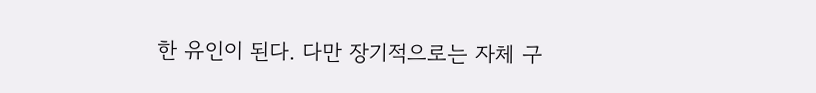한 유인이 된다. 다만 장기적으로는 자체 구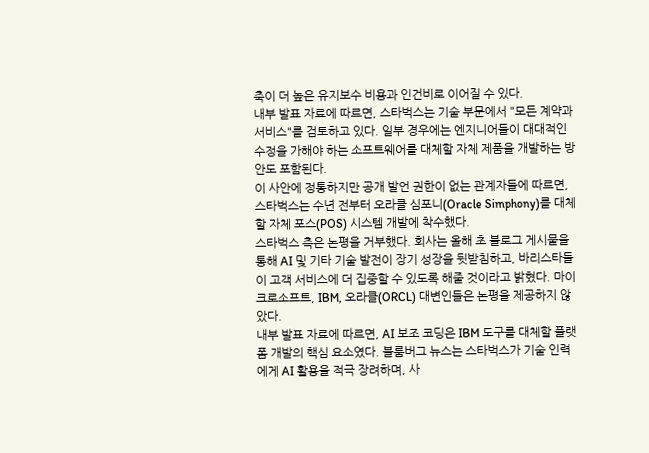축이 더 높은 유지보수 비용과 인건비로 이어질 수 있다.
내부 발표 자료에 따르면, 스타벅스는 기술 부문에서 "모든 계약과 서비스"를 검토하고 있다. 일부 경우에는 엔지니어들이 대대적인 수정을 가해야 하는 소프트웨어를 대체할 자체 제품을 개발하는 방안도 포함된다.
이 사안에 정통하지만 공개 발언 권한이 없는 관계자들에 따르면, 스타벅스는 수년 전부터 오라클 심포니(Oracle Simphony)를 대체할 자체 포스(POS) 시스템 개발에 착수했다.
스타벅스 측은 논평을 거부했다. 회사는 올해 초 블로그 게시물을 통해 AI 및 기타 기술 발전이 장기 성장을 뒷받침하고, 바리스타들이 고객 서비스에 더 집중할 수 있도록 해줄 것이라고 밝혔다. 마이크로소프트, IBM, 오라클(ORCL) 대변인들은 논평을 제공하지 않았다.
내부 발표 자료에 따르면, AI 보조 코딩은 IBM 도구를 대체할 플랫폼 개발의 핵심 요소였다. 블룸버그 뉴스는 스타벅스가 기술 인력에게 AI 활용을 적극 장려하며, 사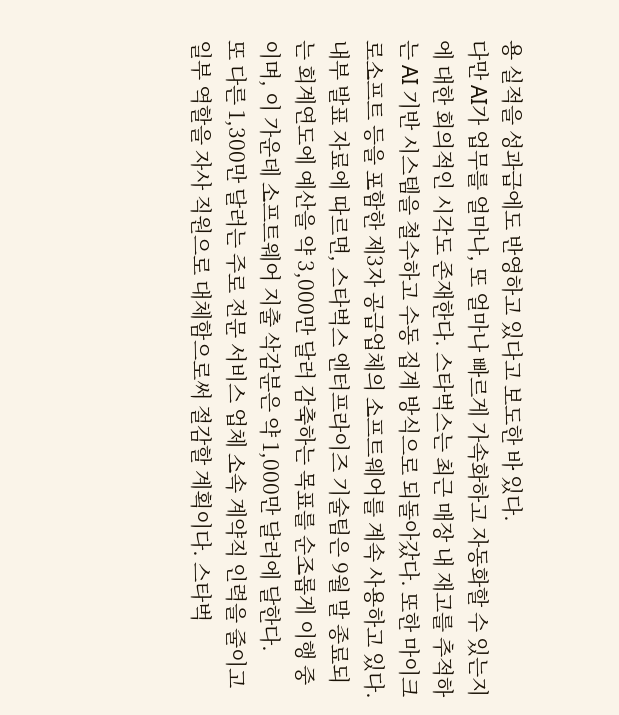용 실적을 성과급에도 반영하고 있다고 보도한 바 있다.
다만 AI가 업무를 얼마나, 또 얼마나 빠르게 가속화하고 자동화할 수 있는지에 대한 회의적인 시각도 존재한다. 스타벅스는 최근 매장 내 재고를 추적하는 AI 기반 시스템을 철수하고 수동 집계 방식으로 되돌아갔다. 또한 마이크로소프트 등을 포함한 제3자 공급업체의 소프트웨어를 계속 사용하고 있다.
내부 발표 자료에 따르면, 스타벅스 엔터프라이즈 기술팀은 9월 말 종료되는 회계연도에 예산을 약 3,000만 달러 감축하는 목표를 순조롭게 이행 중이며, 이 가운데 소프트웨어 지출 삭감분은 약 1,000만 달러에 달한다.
또 다른 1,300만 달러는 주로 전문 서비스 업체 소속 계약직 인력을 줄이고 일부 역할을 자사 직원으로 대체함으로써 절감할 계획이다. 스타벅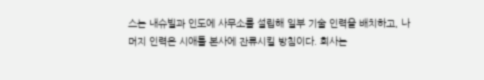스는 내슈빌과 인도에 사무소를 설립해 일부 기술 인력을 배치하고, 나머지 인력은 시애틀 본사에 잔류시킬 방침이다. 회사는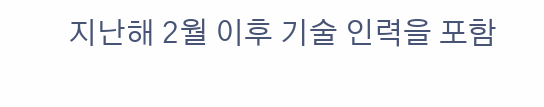지난해 2월 이후 기술 인력을 포함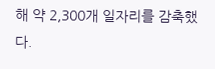해 약 2,300개 일자리를 감축했다.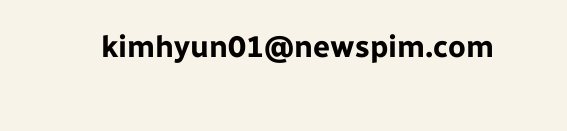kimhyun01@newspim.com